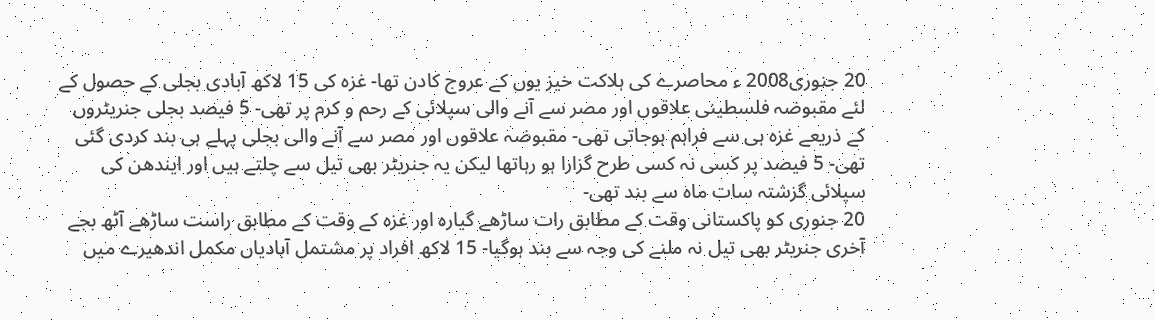20 جنوری2008 ء محاصرے کی ہلاکت خیز یوں کے عروج کادن تھا- غزہ کی 15 لاکھ آبادی بجلی کے حصول کے لئے مقبوضہ فلسطینی علاقوں اور مصر سے آنے والی سپلائی کے رحم و کرم پر تھی- 5 فیصد بجلی جنریٹروں کے ذریعے غزہ ہی سے فراہم ہوجاتی تھی- مقبوضہ علاقوں اور مصر سے آنے والی بجلی پہلے ہی بند کردی گئی تھی- 5 فیصد پر کسی نہ کسی طرح گزارا ہو رہاتھا لیکن یہ جنریٹر بھی تیل سے چلتے ہیں اور ایندھن کی سپلائی گزشتہ سات ماہ سے بند تھی-
20 جنوری کو پاکستانی وقت کے مطابق رات ساڑھے گیارہ اور غزہ کے وقت کے مطابق راست ساڑھے آٹھ بجے آخری جنریٹر بھی تیل نہ ملنے کی وجہ سے بند ہوگیا- 15 لاکھ افراد پر مشتمل آبادیاں مکمل اندھیرے میں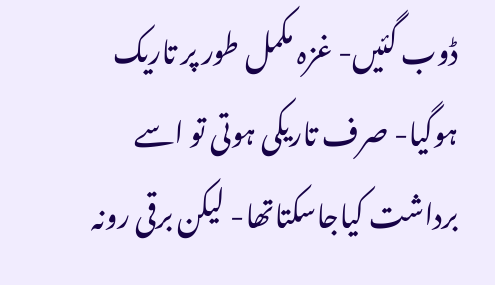ڈوب گئیں- غزہ مکمل طور پر تاریک ہوگیا- صرف تاریکی ہوتی تو اسے برداشت کیاجاسکتاتھا- لیکن برقی رونہ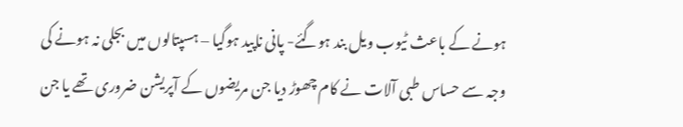ہونے کے باعث ٹیوب ویل بند ہوگئے- پانی ناپید ہوگیا – ہسپتالوں میں بجلی نہ ہونے کی وجہ سے حساس طبی آلات نے کام چھوڑ دیا جن مریضوں کے آپریشن ضروری تھے یا جن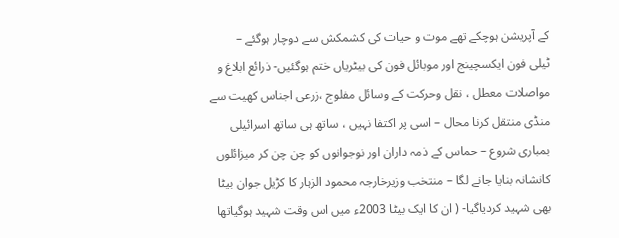کے آپریشن ہوچکے تھے موت و حیات کی کشمکش سے دوچار ہوگئے –
ٹیلی فون ایکسچینج اور موبائل فون کی بیٹریاں ختم ہوگئیں- ذرائع ابلاغ و مواصلات معطل ، نقل وحرکت کے وسائل مفلوج ،زرعی اجناس کھیت سے منڈی منتقل کرنا محال – اسی پر اکتفا نہیں ، ساتھ ہی ساتھ اسرائیلی بمباری شروع – حماس کے ذمہ داران اور نوجوانوں کو چن چن کر میزائلوں کانشانہ بنایا جانے لگا – منتخب وزیرخارجہ محمود الزہار کا کڑیل جوان بیٹا بھی شہید کردیاگیا- ( ان کا ایک بیٹا 2003ء میں اس وقت شہید ہوگیاتھا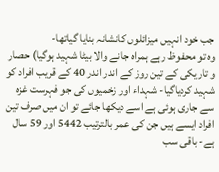جب خود انہیں میزائلوں کانشانہ بنایا گیاتھا-
وہ تو محفوظ رہے ہمراہ جانے والا بیٹا شہید ہوگیا) حصار و تاریکی کے تین روز کے اندر اندر 40 کے قریب افراد کو شہید کردیاگیا- شہداء اور زخمیوں کی جو فہرست غزہ سے جاری ہوئی ہے اسے دیکھا جائے تو ان میں صرف تین افراد ایسے ہیں جن کی عمر بالترتیب 5442 اور 59 سال ہے- باقی سب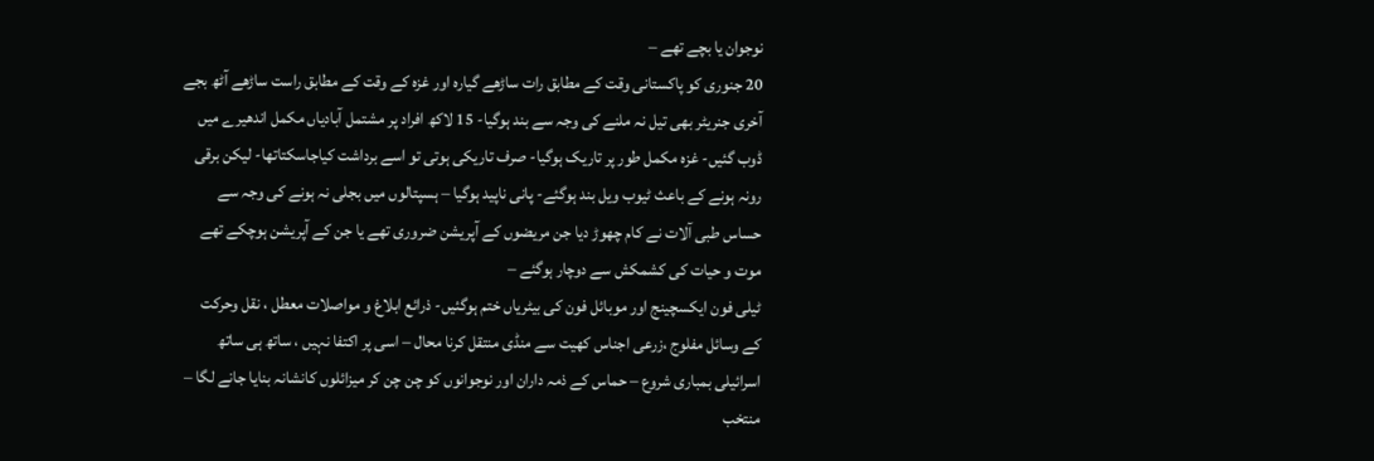نوجوان یا بچے تھے –
20 جنوری کو پاکستانی وقت کے مطابق رات ساڑھے گیارہ اور غزہ کے وقت کے مطابق راست ساڑھے آٹھ بجے آخری جنریٹر بھی تیل نہ ملنے کی وجہ سے بند ہوگیا- 15 لاکھ افراد پر مشتمل آبادیاں مکمل اندھیرے میں ڈوب گئیں- غزہ مکمل طور پر تاریک ہوگیا- صرف تاریکی ہوتی تو اسے برداشت کیاجاسکتاتھا- لیکن برقی رونہ ہونے کے باعث ٹیوب ویل بند ہوگئے- پانی ناپید ہوگیا – ہسپتالوں میں بجلی نہ ہونے کی وجہ سے حساس طبی آلات نے کام چھوڑ دیا جن مریضوں کے آپریشن ضروری تھے یا جن کے آپریشن ہوچکے تھے موت و حیات کی کشمکش سے دوچار ہوگئے –
ٹیلی فون ایکسچینج اور موبائل فون کی بیٹریاں ختم ہوگئیں- ذرائع ابلاغ و مواصلات معطل ، نقل وحرکت کے وسائل مفلوج ،زرعی اجناس کھیت سے منڈی منتقل کرنا محال – اسی پر اکتفا نہیں ، ساتھ ہی ساتھ اسرائیلی بمباری شروع – حماس کے ذمہ داران اور نوجوانوں کو چن چن کر میزائلوں کانشانہ بنایا جانے لگا – منتخب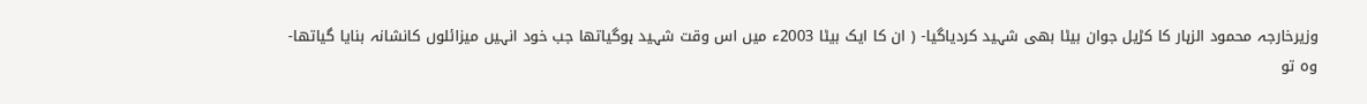وزیرخارجہ محمود الزہار کا کڑیل جوان بیٹا بھی شہید کردیاگیا- ( ان کا ایک بیٹا 2003ء میں اس وقت شہید ہوگیاتھا جب خود انہیں میزائلوں کانشانہ بنایا گیاتھا-
وہ تو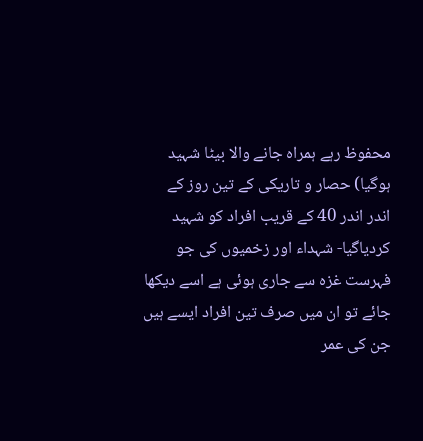محفوظ رہے ہمراہ جانے والا بیٹا شہید ہوگیا) حصار و تاریکی کے تین روز کے اندر اندر 40 کے قریب افراد کو شہید کردیاگیا- شہداء اور زخمیوں کی جو فہرست غزہ سے جاری ہوئی ہے اسے دیکھا جائے تو ان میں صرف تین افراد ایسے ہیں جن کی عمر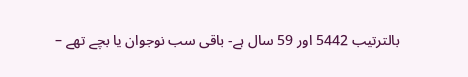بالترتیب 5442 اور 59 سال ہے- باقی سب نوجوان یا بچے تھے –